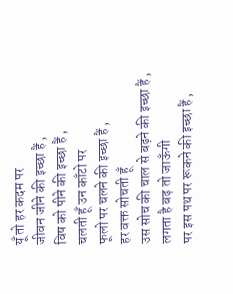यूँ तो हर कदम पर
जीवन जीने की इच्छा हैं ,
विष को पीने की इच्छा हैं ,
चलती हूँ उन काँटो पर
फूलो पर चलने की इच्छा हैं ,
हर वक्त सोचती हूँ
उस सोच की चाल से बढ़ने की इच्छा हैं ,
लगता है बढ़ तो जाऊँगी
पर इस पथ पर रूकने की इच्छा हैं ,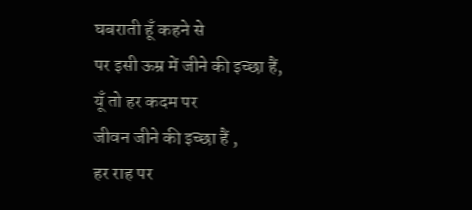घबराती हूँ कहने से
पर इसी ऊम्र में जीने की इच्छा हैं,
यूँ तो हर कदम पर
जीवन जीने की इच्छा हैं ,
हर राह पर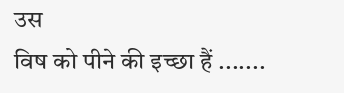उस
विष को पीने की इच्छा हैं .......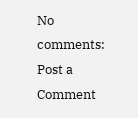No comments:
Post a Comment